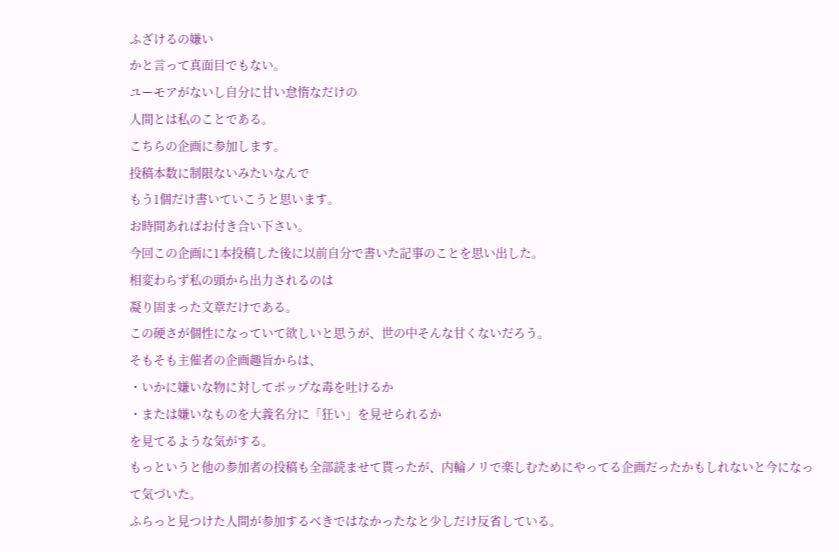ふざけるの嫌い
かと言って真面目でもない。
ユーモアがないし自分に甘い怠惰なだけの
人間とは私のことである。
こちらの企画に参加します。
投稿本数に制限ないみたいなんで
もう1個だけ書いていこうと思います。
お時間あればお付き合い下さい。
今回この企画に1本投稿した後に以前自分で書いた記事のことを思い出した。
相変わらず私の頭から出力されるのは
凝り固まった文章だけである。
この硬さが個性になっていて欲しいと思うが、世の中そんな甘くないだろう。
そもそも主催者の企画趣旨からは、
・いかに嫌いな物に対してポップな毒を吐けるか
・または嫌いなものを大義名分に「狂い」を見せられるか
を見てるような気がする。
もっというと他の参加者の投稿も全部読ませて貰ったが、内輪ノリで楽しむためにやってる企画だったかもしれないと今になって気づいた。
ふらっと見つけた人間が参加するべきではなかったなと少しだけ反省している。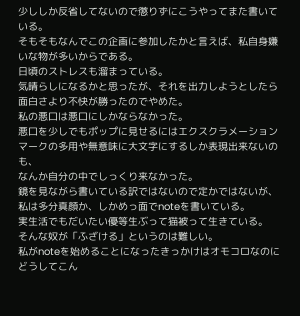少ししか反省してないので懲りずにこうやってまた書いている。
そもそもなんでこの企画に参加したかと言えば、私自身嫌いな物が多いからである。
日頃のストレスも溜まっている。
気晴らしになるかと思ったが、それを出力しようとしたら面白さより不快が勝ったのでやめた。
私の悪口は悪口にしかならなかった。
悪口を少しでもポップに見せるにはエクスクラメーションマークの多用や無意味に大文字にするしか表現出来ないのも、
なんか自分の中でしっくり来なかった。
鏡を見ながら書いている訳ではないので定かではないが、私は多分真顔か、しかめっ面でnoteを書いている。
実生活でもだいたい優等生ぶって猫被って生きている。
そんな奴が「ふざける」というのは難しい。
私がnoteを始めることになったきっかけはオモコロなのにどうしてこん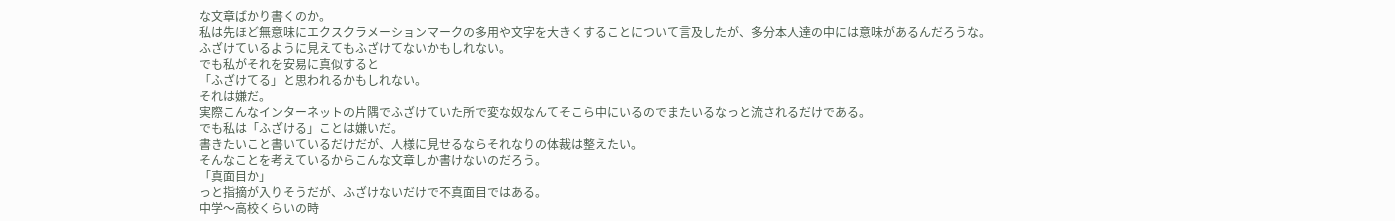な文章ばかり書くのか。
私は先ほど無意味にエクスクラメーションマークの多用や文字を大きくすることについて言及したが、多分本人達の中には意味があるんだろうな。
ふざけているように見えてもふざけてないかもしれない。
でも私がそれを安易に真似すると
「ふざけてる」と思われるかもしれない。
それは嫌だ。
実際こんなインターネットの片隅でふざけていた所で変な奴なんてそこら中にいるのでまたいるなっと流されるだけである。
でも私は「ふざける」ことは嫌いだ。
書きたいこと書いているだけだが、人様に見せるならそれなりの体裁は整えたい。
そんなことを考えているからこんな文章しか書けないのだろう。
「真面目か」
っと指摘が入りそうだが、ふざけないだけで不真面目ではある。
中学〜高校くらいの時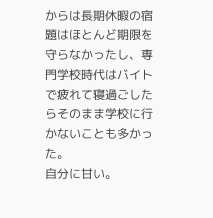からは長期休暇の宿題はほとんど期限を守らなかったし、専門学校時代はバイトで疲れて寝過ごしたらそのまま学校に行かないことも多かった。
自分に甘い。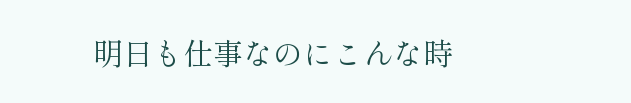明日も仕事なのにこんな時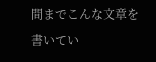間までこんな文章を書いてい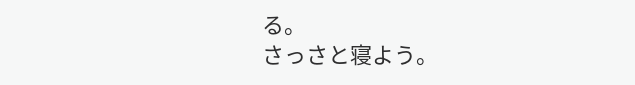る。
さっさと寝よう。